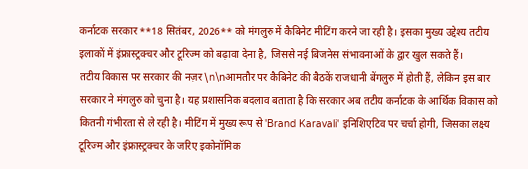कर्नाटक सरकार **18 सितंबर, 2026** को मंगलुरु में कैबिनेट मीटिंग करने जा रही है। इसका मुख्य उद्देश्य तटीय इलाकों में इंफ्रास्ट्रक्चर और टूरिज्म को बढ़ावा देना है, जिससे नई बिजनेस संभावनाओं के द्वार खुल सकते हैं।
तटीय विकास पर सरकार की नज़र\n\nआमतौर पर कैबिनेट की बैठकें राजधानी बेंगलुरु में होती हैं, लेकिन इस बार सरकार ने मंगलुरु को चुना है। यह प्रशासनिक बदलाव बताता है कि सरकार अब तटीय कर्नाटक के आर्थिक विकास को कितनी गंभीरता से ले रही है। मीटिंग में मुख्य रूप से 'Brand Karavali' इनिशिएटिव पर चर्चा होगी, जिसका लक्ष्य टूरिज्म और इंफ्रास्ट्रक्चर के जरिए इकोनॉमिक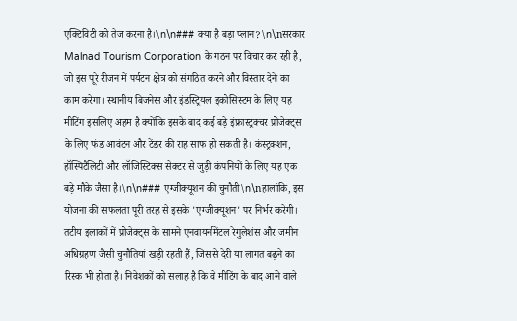एक्टिविटी को तेज करना है।\n\n### क्या है बड़ा प्लान?\n\nसरकार Malnad Tourism Corporation के गठन पर विचार कर रही है, जो इस पूरे रीजन में पर्यटन क्षेत्र को संगठित करने और विस्तार देने का काम करेगा। स्थानीय बिजनेस और इंडस्ट्रियल इकोसिस्टम के लिए यह मीटिंग इसलिए अहम है क्योंकि इसके बाद कई बड़े इंफ्रास्ट्रक्चर प्रोजेक्ट्स के लिए फंड आवंटन और टेंडर की राह साफ हो सकती है। कंस्ट्रक्शन, हॉस्पिटैलिटी और लॉजिस्टिक्स सेक्टर से जुड़ी कंपनियों के लिए यह एक बड़े मौके जैसा है।\n\n### एग्जीक्यूशन की चुनौती\n\nहालांकि, इस योजना की सफलता पूरी तरह से इसके 'एग्जीक्यूशन' पर निर्भर करेगी। तटीय इलाकों में प्रोजेक्ट्स के सामने एनवायर्नमेंटल रेगुलेशंस और जमीन अधिग्रहण जैसी चुनौतियां खड़ी रहती हैं, जिससे देरी या लागत बढ़ने का रिस्क भी होता है। निवेशकों को सलाह है कि वे मीटिंग के बाद आने वाले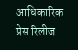आधिकारिक प्रेस रिलीज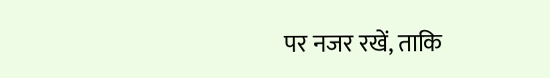पर नजर रखें, ताकि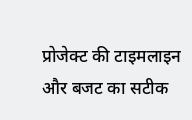प्रोजेक्ट की टाइमलाइन और बजट का सटीक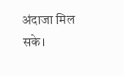अंदाजा मिल सके।